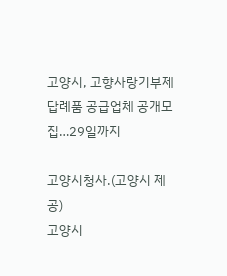고양시, 고향사랑기부제 답례품 공급업체 공개모집…29일까지

고양시청사.(고양시 제공)
고양시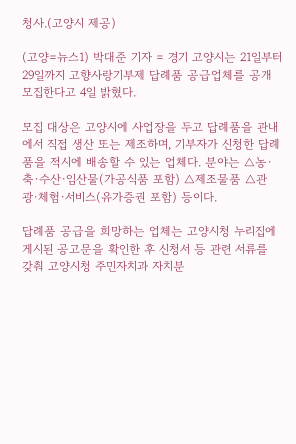청사.(고양시 제공)

(고양=뉴스1) 박대준 기자 = 경기 고양시는 21일부터 29일까지 고향사랑기부제 답례품 공급업체를 공개 모집한다고 4일 밝혔다.

모집 대상은 고양시에 사업장을 두고 답례품을 관내에서 직접 생산 또는 제조하며, 기부자가 신청한 답례품을 적시에 배송할 수 있는 업체다. 분야는 △농·축·수산·임산물(가공식품 포함) △제조물품 △관광·체험·서비스(유가증권 포함) 등이다.

답례품 공급을 희망하는 업체는 고양시청 누리집에 게시된 공고문을 확인한 후 신청서 등 관련 서류를 갖춰 고양시청 주민자치과 자치분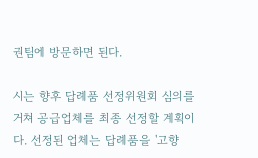권팀에 방문하면 된다.

시는 향후 답례품 선정위원회 심의를 거쳐 공급업체를 최종 선정할 계획이다. 선정된 업체는 답례품을 '고향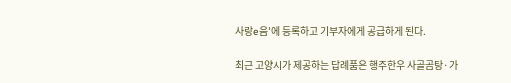사랑e음'에 등록하고 기부자에게 공급하게 된다.

최근 고양시가 제공하는 답례품은 행주한우 사골곰탕·가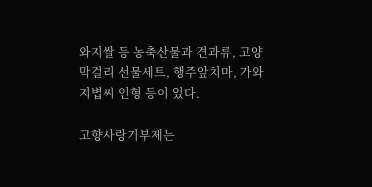와지쌀 등 농축산물과 견과류, 고양막걸리 선물세트, 행주앞치마, 가와지볍씨 인형 등이 있다.

고향사랑기부제는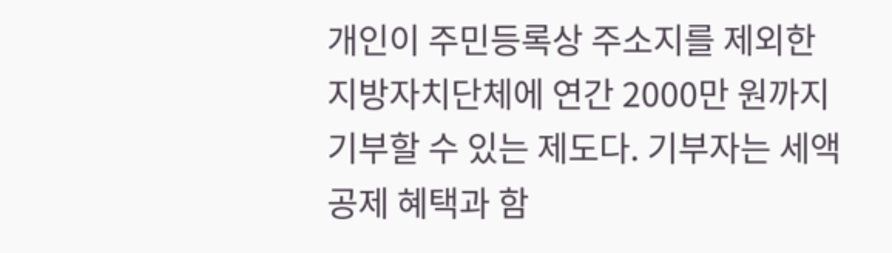개인이 주민등록상 주소지를 제외한 지방자치단체에 연간 2000만 원까지 기부할 수 있는 제도다. 기부자는 세액공제 혜택과 함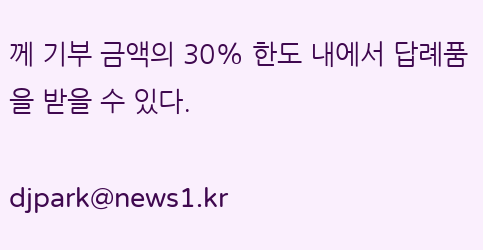께 기부 금액의 30% 한도 내에서 답례품을 받을 수 있다.

djpark@news1.kr